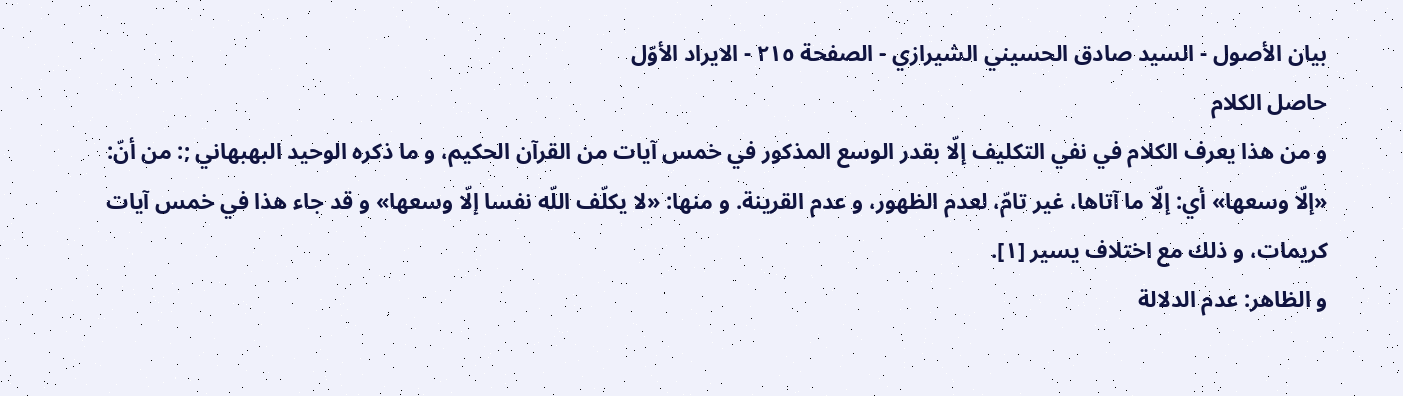بيان الأصول - السيد صادق الحسيني الشيرازي - الصفحة ٢١٥ - الايراد الأوّل
حاصل الكلام
و من هذا يعرف الكلام في نفي التكليف إلّا بقدر الوسع المذكور في خمس آيات من القرآن الحكيم، و ما ذكره الوحيد البهبهاني ;: من أنّ: «إلّا وسعها» أي: إلّا ما آتاها، غير تامّ، لعدم الظهور، و عدم القرينة. و منها: «لا يكلّف اللّه نفسا إلّا وسعها» و قد جاء هذا في خمس آيات كريمات، و ذلك مع اختلاف يسير [١].
و الظاهر: عدم الدلالة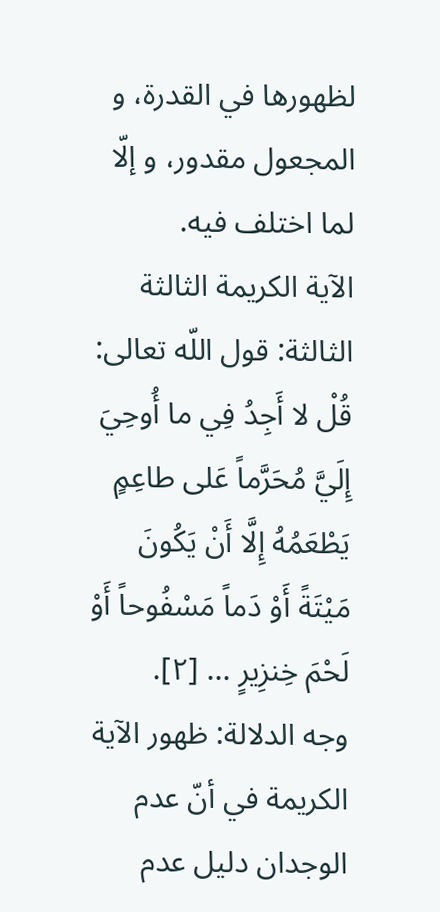لظهورها في القدرة، و المجعول مقدور، و إلّا لما اختلف فيه.
الآية الكريمة الثالثة
الثالثة: قول اللّه تعالى: قُلْ لا أَجِدُ فِي ما أُوحِيَ إِلَيَّ مُحَرَّماً عَلى طاعِمٍ يَطْعَمُهُ إِلَّا أَنْ يَكُونَ مَيْتَةً أَوْ دَماً مَسْفُوحاً أَوْ لَحْمَ خِنزِيرٍ ... [٢].
وجه الدلالة: ظهور الآية الكريمة في أنّ عدم الوجدان دليل عدم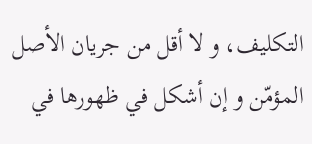التكليف، و لا أقل من جريان الأصل المؤمّن و إن أشكل في ظهورها في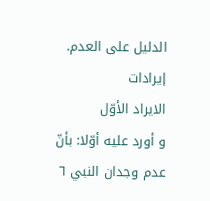الدليل على العدم.
إيرادات
الايراد الأوّل
و أورد عليه أوّلا: بأنّ عدم وجدان النبي ٦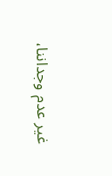غير عدم وجداننا،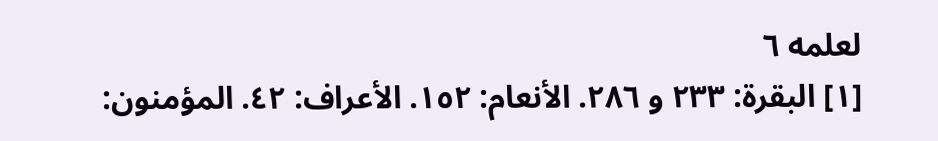لعلمه ٦
[١] البقرة: ٢٣٣ و ٢٨٦. الأنعام: ١٥٢. الأعراف: ٤٢. المؤمنون: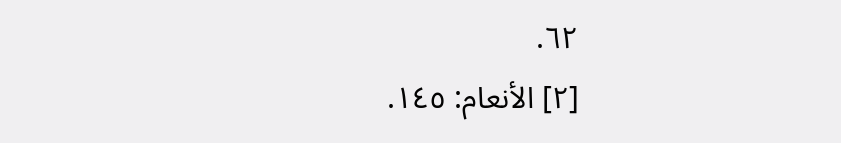٦٢.
[٢] الأنعام: ١٤٥.